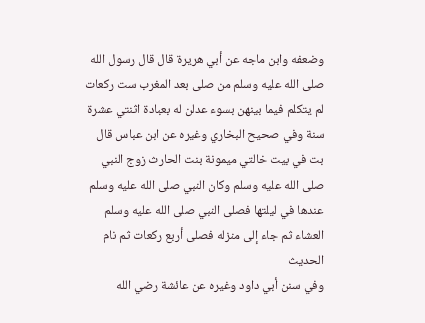وضعفه وابن ماجه عن أبي هريرة قال قال رسول الله صلى الله عليه وسلم من صلى بعد المغرب ست ركعات لم يتكلم فيما بينهن بسوء عدلن له بعبادة اثنتي عشرة سنة وفي صحيح البخاري وغيره عن ابن عباس قال بت في بيت خالتي ميمونة بنت الحارث زوج النبي صلى الله عليه وسلم وكان النبي صلى الله عليه وسلم عندها في ليلتها فصلى النبي صلى الله عليه وسلم العشاء ثم جاء إلى منزله فصلى أربع ركعات ثم نام الحديث
وفي سنن أبي داود وغيره عن عائشة رضي الله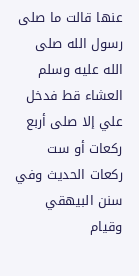عنها قالت ما صلى رسول الله صلى الله عليه وسلم العشاء قط فدخل علي إلا صلى أربع ركعات أو ست ركعات الحديث وفي سنن البيهقي وقيام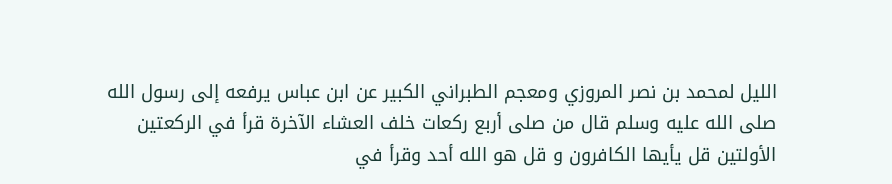الليل لمحمد بن نصر المروزي ومعجم الطبراني الكبير عن ابن عباس يرفعه إلى رسول الله صلى الله عليه وسلم قال من صلى أربع ركعات خلف العشاء الآخرة قرأ في الركعتين الأولتين قل يأيها الكافرون و قل هو الله أحد وقرأ في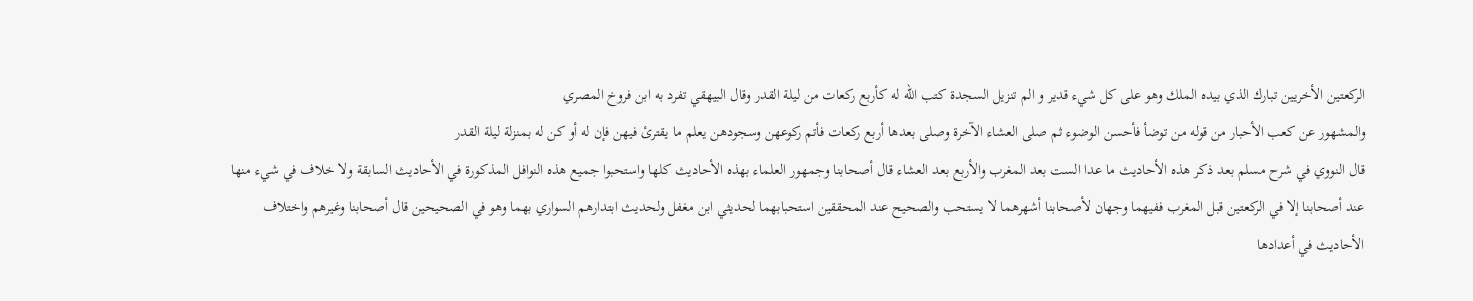الركعتين الأخريين تبارك الذي بيده الملك وهو على كل شيء قدير و الم تنزيل السجدة كتب الله له كأربع ركعات من ليلة القدر وقال البيهقي تفرد به ابن فروخ المصري
والمشهور عن كعب الأحبار من قوله من توضأ فأحسن الوضوء ثم صلى العشاء الآخرة وصلى بعدها أربع ركعات فأتم ركوعهن وسجودهن يعلم ما يقترئ فيهن فإن له أو كن له بمنزلة ليلة القدر
قال النووي في شرح مسلم بعد ذكر هذه الأحاديث ما عدا الست بعد المغرب والأربع بعد العشاء قال أصحابنا وجمهور العلماء بهذه الأحاديث كلها واستحبوا جميع هذه النوافل المذكورة في الأحاديث السابقة ولا خلاف في شيء منها عند أصحابنا إلا في الركعتين قبل المغرب ففيهما وجهان لأصحابنا أشهرهما لا يستحب والصحيح عند المحققين استحبابهما لحديثي ابن مغفل ولحديث ابتدارهم السواري بهما وهو في الصحيحين قال أصحابنا وغيرهم واختلاف الأحاديث في أعدادها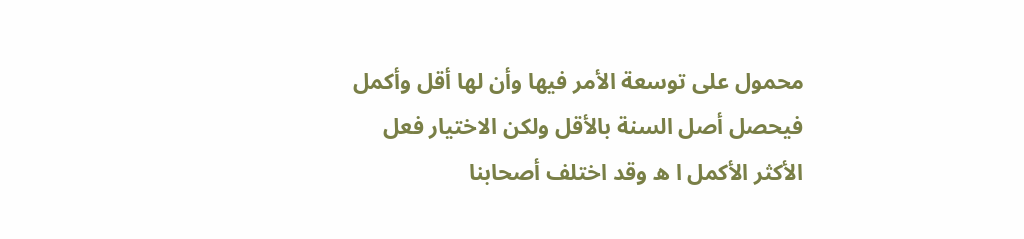محمول على توسعة الأمر فيها وأن لها أقل وأكمل فيحصل أصل السنة بالأقل ولكن الاختيار فعل الأكثر الأكمل ا ه وقد اختلف أصحابنا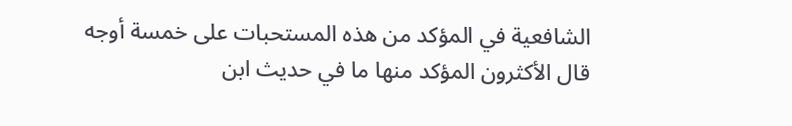الشافعية في المؤكد من هذه المستحبات على خمسة أوجه قال الأكثرون المؤكد منها ما في حديث ابن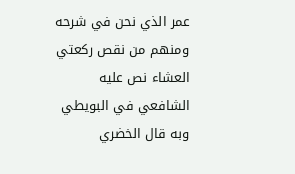عمر الذي نحن في شرحه ومنهم من نقص ركعتي العشاء نص عليه الشافعي في البويطي وبه قال الخضري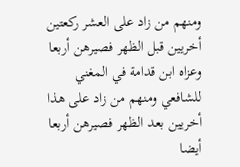ومنهم من زاد على العشر ركعتين أخريين قبل الظهر فصيرهن أربعا وعزاه ابن قدامة في المغني للشافعي ومنهم من زاد على هذا أخريين بعد الظهر فصيرهن أربعا أيضا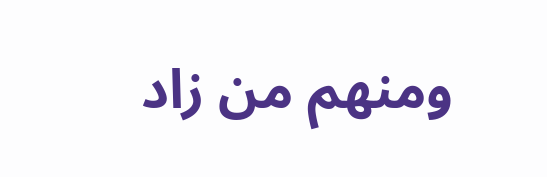ومنهم من زاد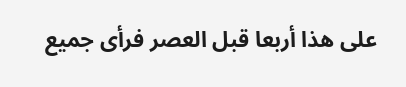على هذا أربعا قبل العصر فرأى جميع